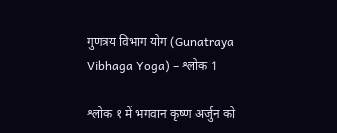गुणत्रय विभाग योग (Gunatraya Vibhaga Yoga) – श्लोक 1

श्लोक १ में भगवान कृष्ण अर्जुन को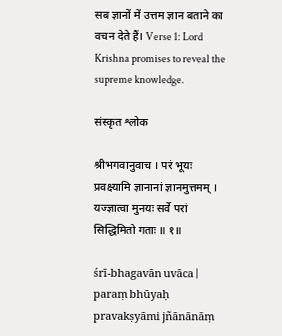सब ज्ञानों में उत्तम ज्ञान बताने का वचन देते हैं। Verse 1: Lord Krishna promises to reveal the supreme knowledge.

संस्कृत श्लोक

श्रीभगवानुवाच । परं भूयः प्रवक्ष्यामि ज्ञानानां ज्ञानमुत्तमम् । यज्ज्ञात्वा मुनयः सर्वे परां सिद्धिमितो गताः ॥ १॥

śrī-bhagavān uvāca | paraṃ bhūyaḥ pravakṣyāmi jñānānāṃ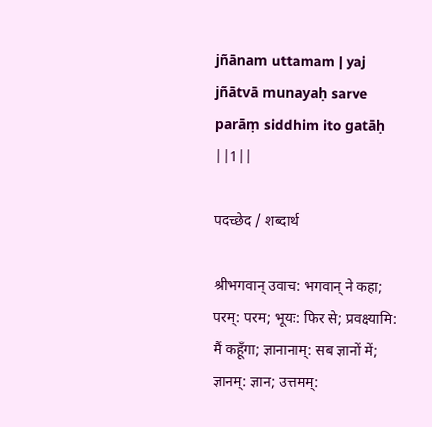jñānam uttamam | yaj jñātvā munayaḥ sarve parāṃ siddhim ito gatāḥ ||1||

पदच्छेद / शब्दार्थ

श्रीभगवान् उवाच: भगवान् ने कहा; परम्: परम; भूयः: फिर से; प्रवक्ष्यामि: मैं कहूँगा; ज्ञानानाम्: सब ज्ञानों में; ज्ञानम्: ज्ञान; उत्तमम्: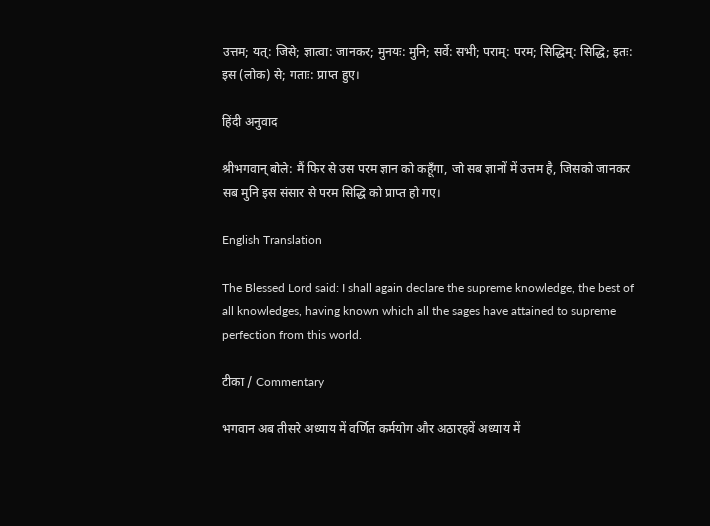उत्तम; यत्: जिसे; ज्ञात्वा: जानकर; मुनयः: मुनि; सर्वे: सभी; पराम्: परम; सिद्धिम्: सिद्धि; इतः: इस (लोक) से; गताः: प्राप्त हुए।

हिंदी अनुवाद

श्रीभगवान् बोले: मैं फिर से उस परम ज्ञान को कहूँगा, जो सब ज्ञानों में उत्तम है, जिसको जानकर सब मुनि इस संसार से परम सिद्धि को प्राप्त हो गए।

English Translation

The Blessed Lord said: I shall again declare the supreme knowledge, the best of all knowledges, having known which all the sages have attained to supreme perfection from this world.

टीका / Commentary

भगवान अब तीसरे अध्याय में वर्णित कर्मयोग और अठारहवें अध्याय में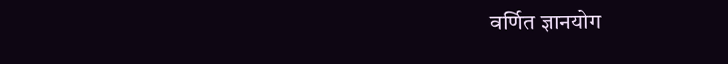वर्णित ज्ञानयोग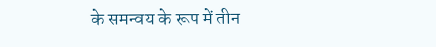के समन्वय के रूप में तीन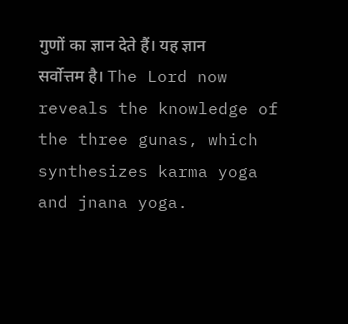गुणों का ज्ञान देते हैं। यह ज्ञान सर्वोत्तम है। The Lord now reveals the knowledge of the three gunas, which synthesizes karma yoga and jnana yoga.